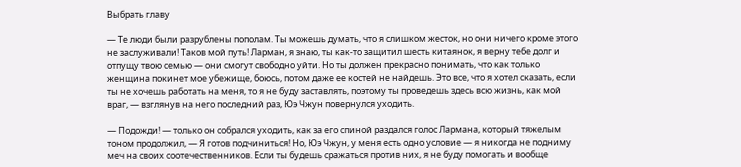Выбрать главу

— Те люди были разрублены пополам. Ты можешь думать, что я слишком жесток, но они ничего кроме этого не заслуживали! Таков мой путь! Ларман, я знаю, ты как-то защитил шесть китаянок, я верну тебе долг и отпущу твою семью — они смогут свободно уйти. Но ты должен прекрасно понимать, что как только женщина покинет мое убежище, боюсь, потом даже ее костей не найдешь. Это все, что я хотел сказать, если ты не хочешь работать на меня, то я не буду заставлять, поэтому ты проведешь здесь всю жизнь, как мой враг, — взглянув на него последний раз, Юэ Чжун повернулся уходить.

— Подожди! — только он собрался уходить, как за его спиной раздался голос Лармана, который тяжелым тоном продолжил, — Я готов подчиниться! Но, Юэ Чжун, у меня есть одно условие — я никогда не подниму меч на своих соотечественников. Если ты будешь сражаться против них, я не буду помогать и вообще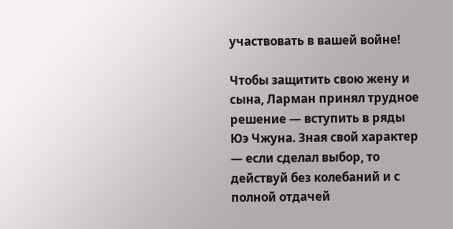участвовать в вашей войне!

Чтобы защитить свою жену и сына, Ларман принял трудное решение — вступить в ряды Юэ Чжуна. Зная свой характер — если сделал выбор, то действуй без колебаний и с полной отдачей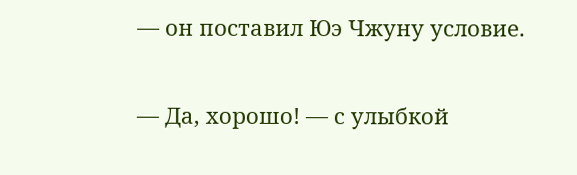— он поставил Юэ Чжуну условие.

— Да, хорошо! — с улыбкой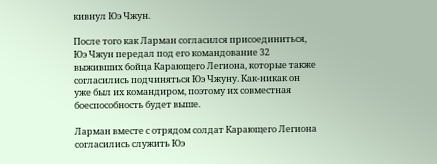кивнул Юэ Чжун.

После того как Ларман согласился присоединиться, Юэ Чжун передал под его командование 32 выживших бойца Карающего Легиона, которые также согласились подчиняться Юэ Чжуну. Как-никак он уже был их командиром, поэтому их совместная боеспособность будет выше.

Ларман вместе с отрядом солдат Карающего Легиона согласились служить Юэ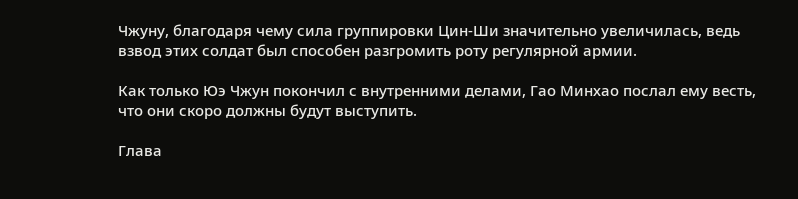Чжуну, благодаря чему сила группировки Цин-Ши значительно увеличилась, ведь взвод этих солдат был способен разгромить роту регулярной армии.

Как только Юэ Чжун покончил с внутренними делами, Гао Минхао послал ему весть, что они скоро должны будут выступить.

Глава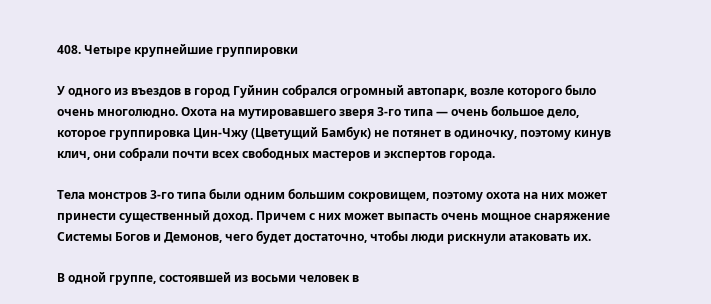408. Четыре крупнейшие группировки

У одного из въездов в город Гуйнин собрался огромный автопарк, возле которого было очень многолюдно. Охота на мутировавшего зверя 3-го типа — очень большое дело, которое группировка Цин-Чжу (Цветущий Бамбук) не потянет в одиночку, поэтому кинув клич, они собрали почти всех свободных мастеров и экспертов города.

Тела монстров 3-го типа были одним большим сокровищем, поэтому охота на них может принести существенный доход. Причем с них может выпасть очень мощное снаряжение Системы Богов и Демонов, чего будет достаточно, чтобы люди рискнули атаковать их.

В одной группе, состоявшей из восьми человек в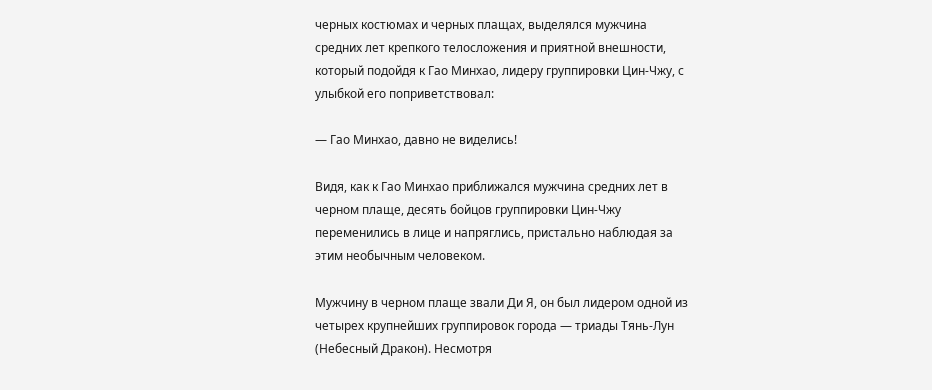черных костюмах и черных плащах, выделялся мужчина средних лет крепкого телосложения и приятной внешности, который подойдя к Гао Минхао, лидеру группировки Цин-Чжу, с улыбкой его поприветствовал:

— Гао Минхао, давно не виделись!

Видя, как к Гао Минхао приближался мужчина средних лет в черном плаще, десять бойцов группировки Цин-Чжу переменились в лице и напряглись, пристально наблюдая за этим необычным человеком.

Мужчину в черном плаще звали Ди Я, он был лидером одной из четырех крупнейших группировок города — триады Тянь-Лун (Небесный Дракон). Несмотря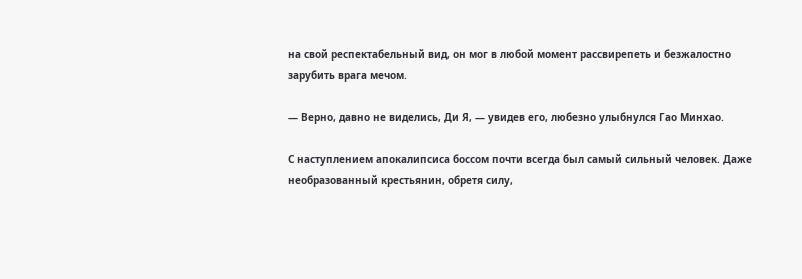на свой респектабельный вид, он мог в любой момент рассвирепеть и безжалостно зарубить врага мечом.

— Верно, давно не виделись, Ди Я, — увидев его, любезно улыбнулся Гао Минхао.

С наступлением апокалипсиса боссом почти всегда был самый сильный человек. Даже необразованный крестьянин, обретя силу,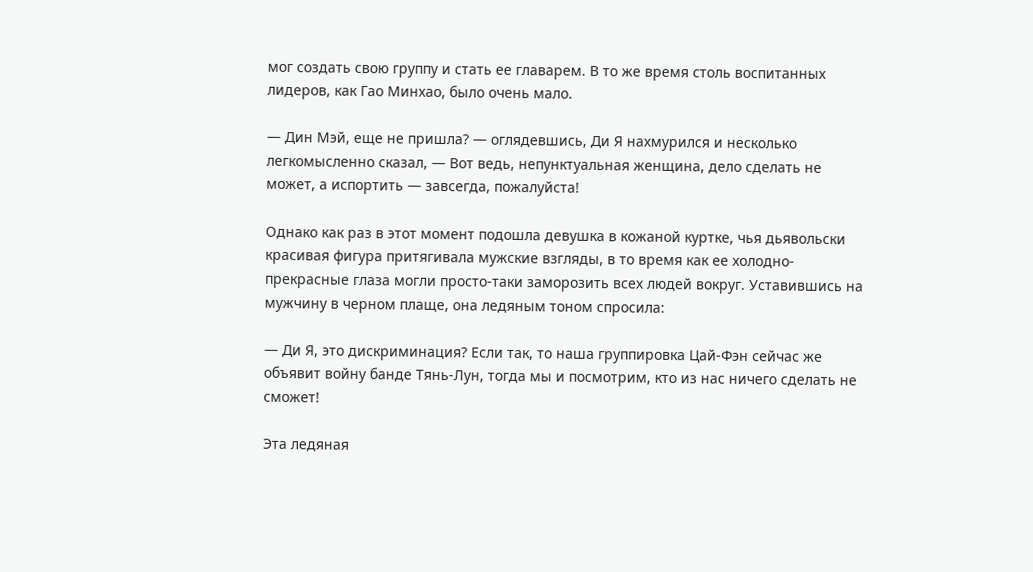мог создать свою группу и стать ее главарем. В то же время столь воспитанных лидеров, как Гао Минхао, было очень мало.

— Дин Мэй, еще не пришла? — оглядевшись, Ди Я нахмурился и несколько легкомысленно сказал, — Вот ведь, непунктуальная женщина, дело сделать не может, а испортить — завсегда, пожалуйста!

Однако как раз в этот момент подошла девушка в кожаной куртке, чья дьявольски красивая фигура притягивала мужские взгляды, в то время как ее холодно-прекрасные глаза могли просто-таки заморозить всех людей вокруг. Уставившись на мужчину в черном плаще, она ледяным тоном спросила:

— Ди Я, это дискриминация? Если так, то наша группировка Цай-Фэн сейчас же объявит войну банде Тянь-Лун, тогда мы и посмотрим, кто из нас ничего сделать не сможет!

Эта ледяная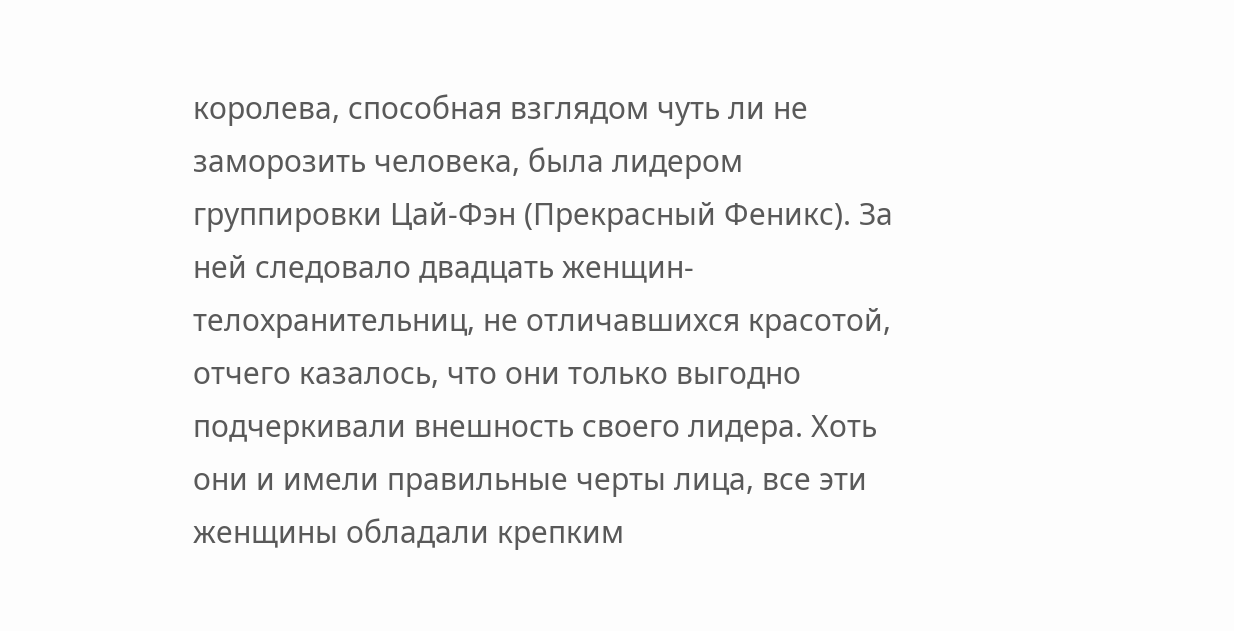королева, способная взглядом чуть ли не заморозить человека, была лидером группировки Цай-Фэн (Прекрасный Феникс). За ней следовало двадцать женщин-телохранительниц, не отличавшихся красотой, отчего казалось, что они только выгодно подчеркивали внешность своего лидера. Хоть они и имели правильные черты лица, все эти женщины обладали крепким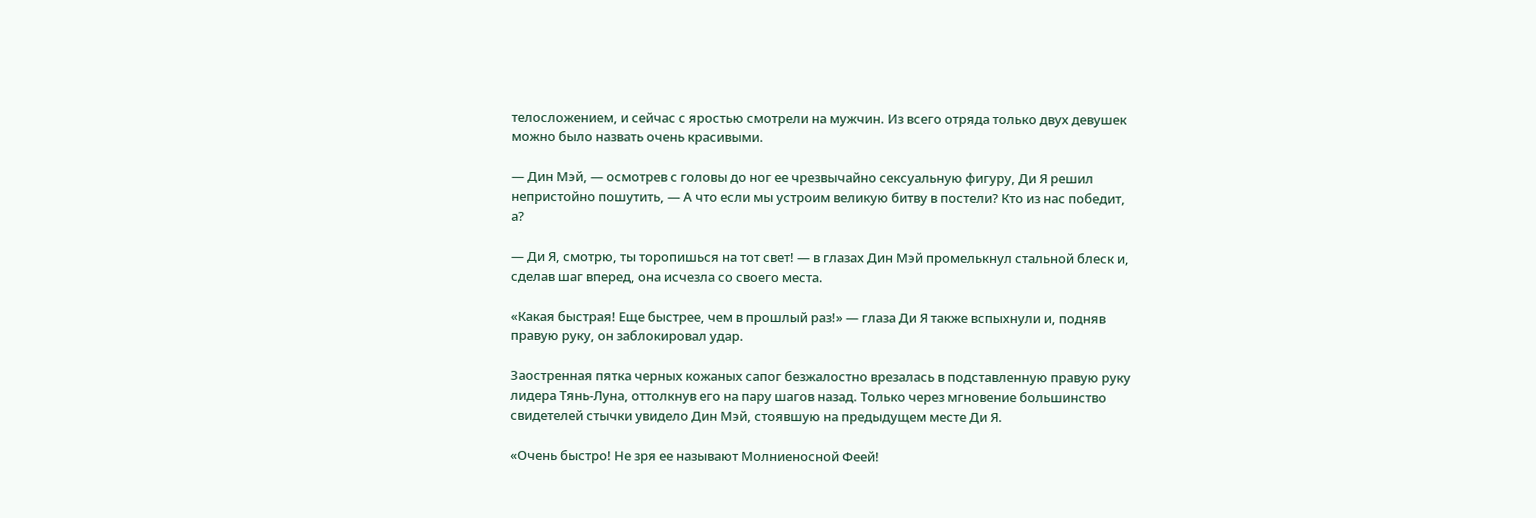телосложением, и сейчас с яростью смотрели на мужчин. Из всего отряда только двух девушек можно было назвать очень красивыми.

— Дин Мэй, — осмотрев с головы до ног ее чрезвычайно сексуальную фигуру, Ди Я решил непристойно пошутить, — А что если мы устроим великую битву в постели? Кто из нас победит, а?

— Ди Я, смотрю, ты торопишься на тот свет! — в глазах Дин Мэй промелькнул стальной блеск и, сделав шаг вперед, она исчезла со своего места.

«Какая быстрая! Еще быстрее, чем в прошлый раз!» — глаза Ди Я также вспыхнули и, подняв правую руку, он заблокировал удар.

Заостренная пятка черных кожаных сапог безжалостно врезалась в подставленную правую руку лидера Тянь-Луна, оттолкнув его на пару шагов назад. Только через мгновение большинство свидетелей стычки увидело Дин Мэй, стоявшую на предыдущем месте Ди Я.

«Очень быстро! Не зря ее называют Молниеносной Феей!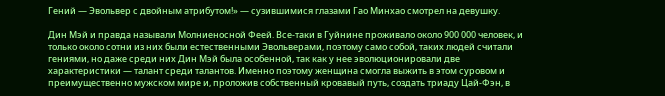Гений — Эвольвер с двойным атрибутом!» — сузившимися глазами Гао Минхао смотрел на девушку.

Дин Мэй и правда называли Молниеносной Феей. Все-таки в Гуйнине проживало около 900 000 человек, и только около сотни из них были естественными Эвольверами, поэтому само собой, таких людей считали гениями, но даже среди них Дин Мэй была особенной, так как у нее эволюционировали две характеристики — талант среди талантов. Именно поэтому женщина смогла выжить в этом суровом и преимущественно мужском мире и, проложив собственный кровавый путь, создать триаду Цай-Фэн, в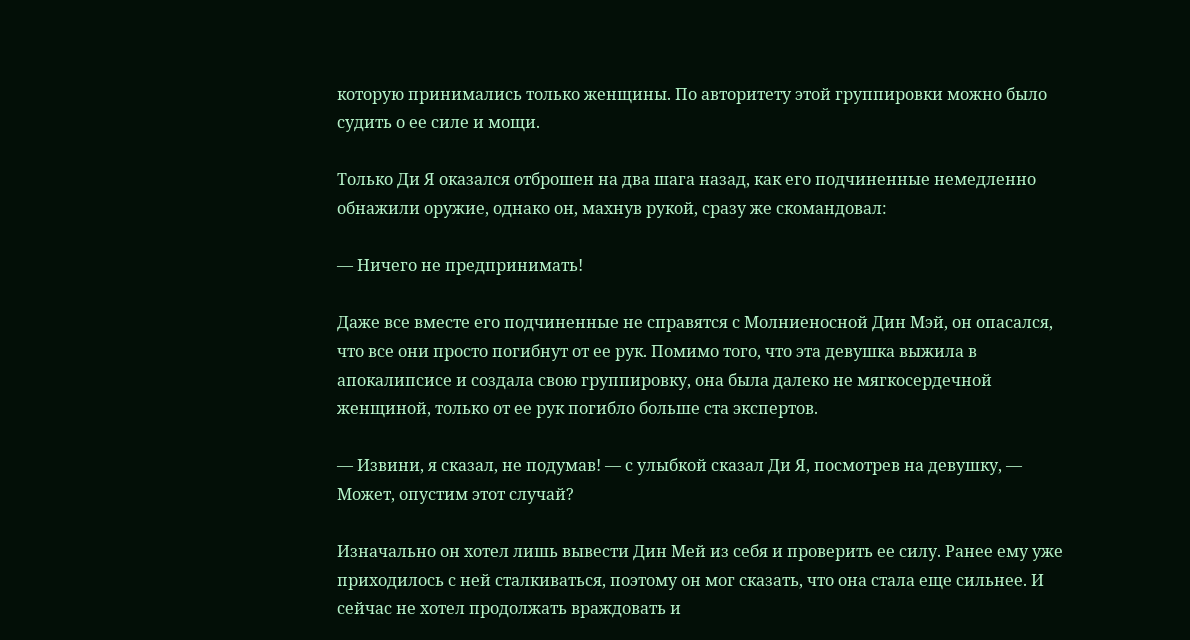которую принимались только женщины. По авторитету этой группировки можно было судить о ее силе и мощи.

Только Ди Я оказался отброшен на два шага назад, как его подчиненные немедленно обнажили оружие, однако он, махнув рукой, сразу же скомандовал:

— Ничего не предпринимать!

Даже все вместе его подчиненные не справятся с Молниеносной Дин Мэй, он опасался, что все они просто погибнут от ее рук. Помимо того, что эта девушка выжила в апокалипсисе и создала свою группировку, она была далеко не мягкосердечной женщиной, только от ее рук погибло больше ста экспертов.

— Извини, я сказал, не подумав! — с улыбкой сказал Ди Я, посмотрев на девушку, — Может, опустим этот случай?

Изначально он хотел лишь вывести Дин Мей из себя и проверить ее силу. Ранее ему уже приходилось с ней сталкиваться, поэтому он мог сказать, что она стала еще сильнее. И сейчас не хотел продолжать враждовать и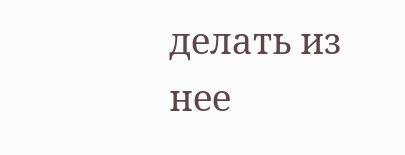делать из нее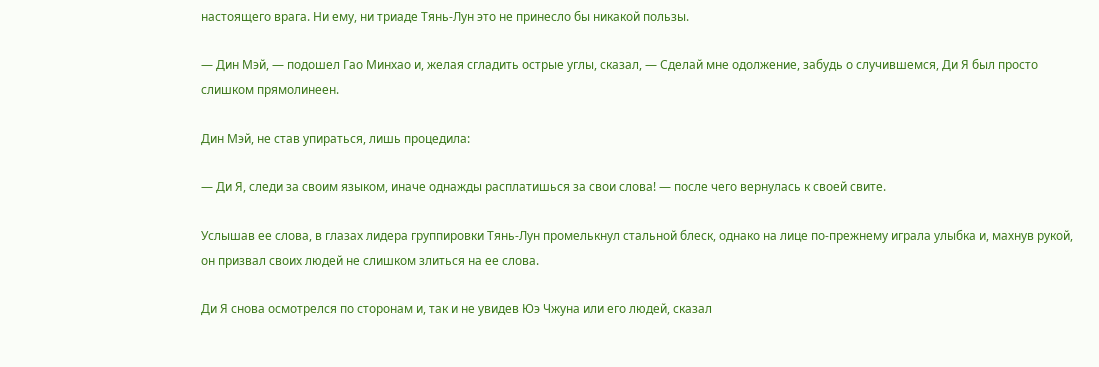настоящего врага. Ни ему, ни триаде Тянь-Лун это не принесло бы никакой пользы.

— Дин Мэй, — подошел Гао Минхао и, желая сгладить острые углы, сказал, — Сделай мне одолжение, забудь о случившемся, Ди Я был просто слишком прямолинеен.

Дин Мэй, не став упираться, лишь процедила:

— Ди Я, следи за своим языком, иначе однажды расплатишься за свои слова! — после чего вернулась к своей свите.

Услышав ее слова, в глазах лидера группировки Тянь-Лун промелькнул стальной блеск, однако на лице по-прежнему играла улыбка и, махнув рукой, он призвал своих людей не слишком злиться на ее слова.

Ди Я снова осмотрелся по сторонам и, так и не увидев Юэ Чжуна или его людей, сказал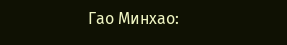Гао Минхао: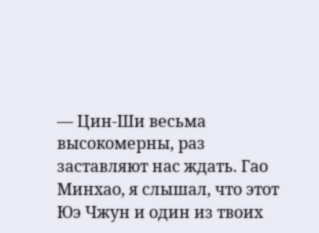— Цин-Ши весьма высокомерны, раз заставляют нас ждать. Гао Минхао, я слышал, что этот Юэ Чжун и один из твоих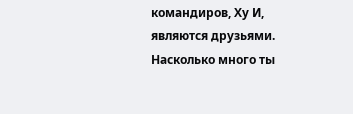командиров, Ху И, являются друзьями. Насколько много ты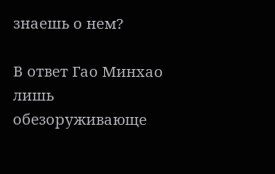знаешь о нем?

В ответ Гао Минхао лишь обезоруживающе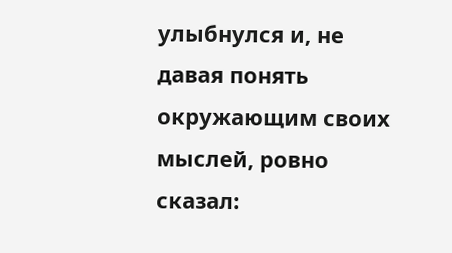улыбнулся и, не давая понять окружающим своих мыслей, ровно сказал: